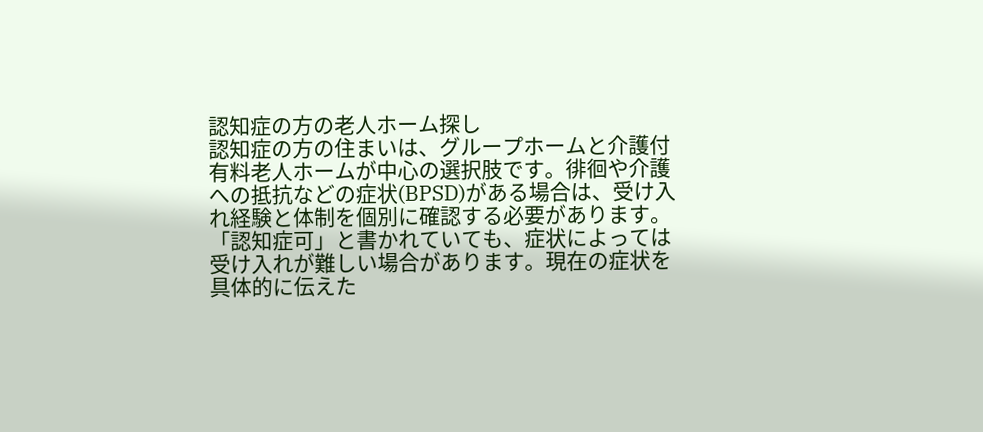認知症の方の老人ホーム探し
認知症の方の住まいは、グループホームと介護付有料老人ホームが中心の選択肢です。徘徊や介護への抵抗などの症状(BPSD)がある場合は、受け入れ経験と体制を個別に確認する必要があります。
「認知症可」と書かれていても、症状によっては受け入れが難しい場合があります。現在の症状を具体的に伝えた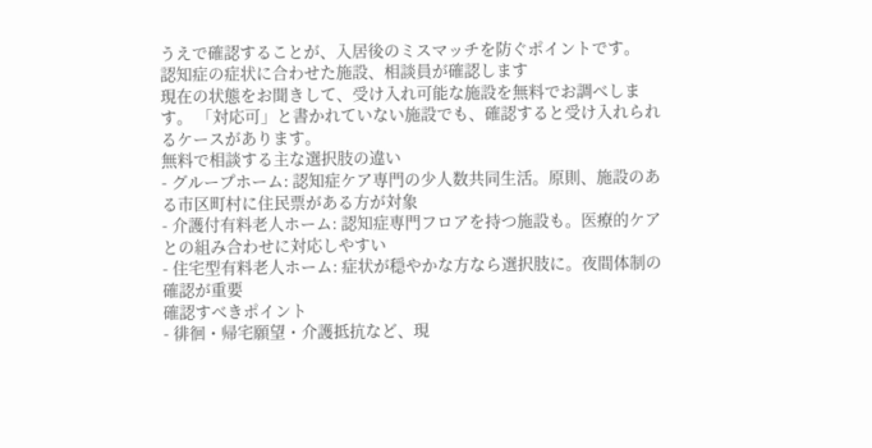うえで確認することが、入居後のミスマッチを防ぐポイントです。
認知症の症状に合わせた施設、相談員が確認します
現在の状態をお聞きして、受け入れ可能な施設を無料でお調べします。 「対応可」と書かれていない施設でも、確認すると受け入れられるケースがあります。
無料で相談する主な選択肢の違い
- グループホーム: 認知症ケア専門の少人数共同生活。原則、施設のある市区町村に住民票がある方が対象
- 介護付有料老人ホーム: 認知症専門フロアを持つ施設も。医療的ケアとの組み合わせに対応しやすい
- 住宅型有料老人ホーム: 症状が穏やかな方なら選択肢に。夜間体制の確認が重要
確認すべきポイント
- 徘徊・帰宅願望・介護抵抗など、現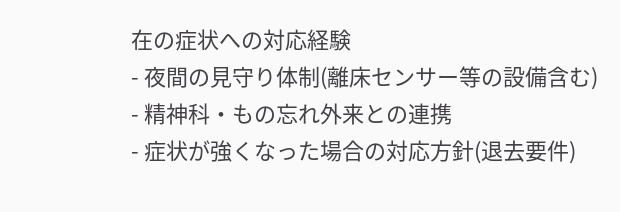在の症状への対応経験
- 夜間の見守り体制(離床センサー等の設備含む)
- 精神科・もの忘れ外来との連携
- 症状が強くなった場合の対応方針(退去要件)